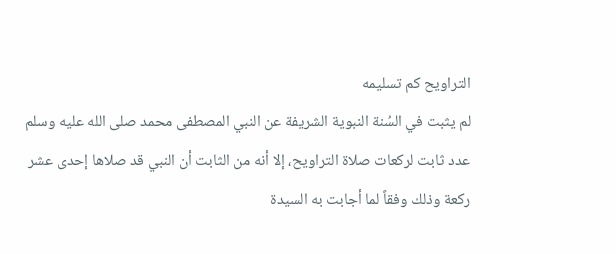التراويح كم تسليمه
لم يثبت في السُنة النبوية الشريفة عن النبي المصطفى محمد صلى الله عليه وسلم عدد ثابت لركعات صلاة التراويح، إلا أنه من الثابت أن النبي قد صلاها إحدى عشر ركعة وذلك وفقاً لما أجابت به السيدة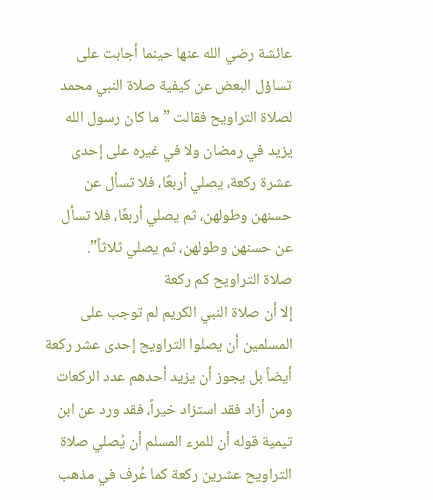عائشة رضي الله عنها حينما أجابت على تساؤل البعض عن كيفية صلاة النبي محمد لصلاة التراويح فقالت ” ما كان رسول الله يزيد في رمضان ولا في غيره على إحدى عشرة ركعة، يصلي أربعًا، فلا تسأل عن حسنهن وطولهن، ثم يصلي أربعًا، فلا تسأل عن حسنهن وطولهن، ثم يصلي ثلاثاً”.
صلاة التراويح كم ركعة
إلا أن صلاة النبي الكريم لم توجب على المسلمين أن يصلوا التراويح إحدى عشر ركعة أيضاً بل يجوز أن يزيد أحدهم عدد الركعات ومن أزاد فقد استزاد خيراً، فقد ورد عن ابن تيمية قوله أن للمرء المسلم أن يُصلي صلاة التراويح عشرين ركعة كما عُرف في مذهب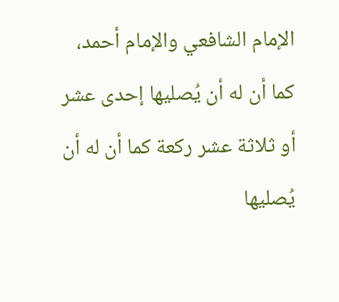الإمام الشافعي والإمام أحمد، كما أن له أن يُصليها إحدى عشر أو ثلاثة عشر ركعة كما أن له أن يُصليها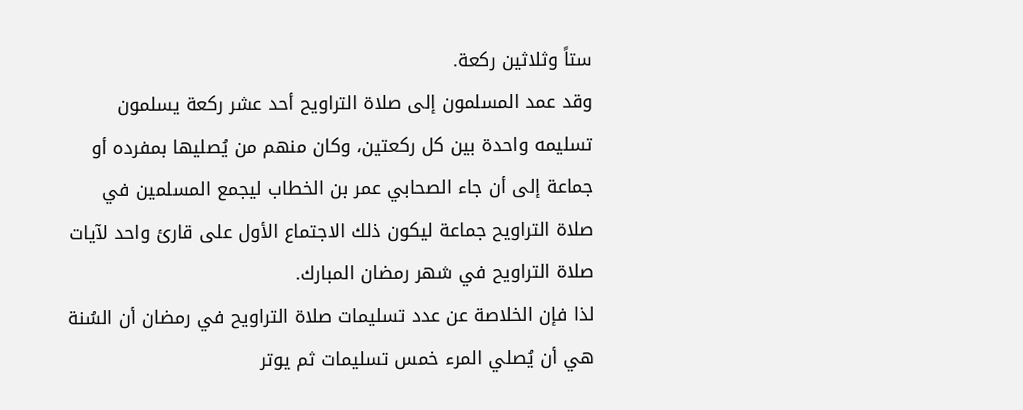ستاً وثلاثين ركعة.
وقد عمد المسلمون إلى صلاة التراويح أحد عشر ركعة يسلمون تسليمه واحدة بين كل ركعتين، وكان منهم من يُصليها بمفرده أو جماعة إلى أن جاء الصحابي عمر بن الخطاب ليجمع المسلمين في صلاة التراويح جماعة ليكون ذلك الاجتماع الأول على قارئ واحد لآيات صلاة التراويح في شهر رمضان المبارك.
لذا فإن الخلاصة عن عدد تسليمات صلاة التراويح في رمضان أن السُنة هي أن يُصلي المرء خمس تسليمات ثم يوتر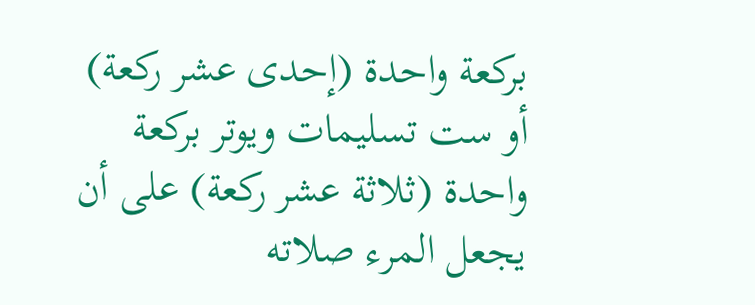بركعة واحدة (إحدى عشر ركعة) أو ست تسليمات ويوتر بركعة واحدة (ثلاثة عشر ركعة) على أن يجعل المرء صلاته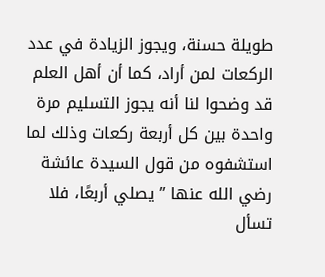طويلة حسنة، ويجوز الزيادة في عدد الركعات لمن أراد، كما أن أهل العلم قد وضحوا لنا أنه يجوز التسليم مرة واحدة بين كل أربعة ركعات وذلك لما استشفوه من قول السيدة عائشة رضي الله عنها ” يصلي أربعًا، فلا تسأل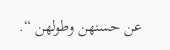عن حسنهن وطولهن “.